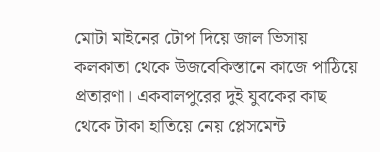মোটা মাইনের টোপ দিয়ে জাল ভিসায় কলকাতা থেকে উজবেকিস্তানে কাজে পাঠিয়ে প্রতারণা। একবালপুরের দুই যুবকের কাছ থেকে টাকা হাতিয়ে নেয় প্লেসমেন্ট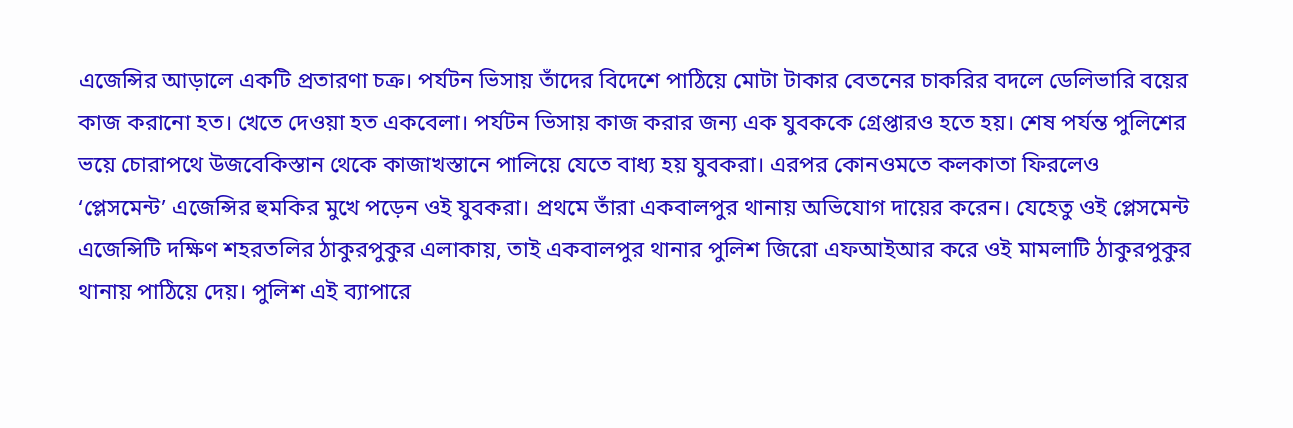এজেন্সির আড়ালে একটি প্রতারণা চক্র। পর্যটন ভিসায় তাঁদের বিদেশে পাঠিয়ে মোটা টাকার বেতনের চাকরির বদলে ডেলিভারি বয়ের কাজ করানো হত। খেতে দেওয়া হত একবেলা। পর্যটন ভিসায় কাজ করার জন্য এক যুবককে গ্রেপ্তারও হতে হয়। শেষ পর্যন্ত পুলিশের ভয়ে চোরাপথে উজবেকিস্তান থেকে কাজাখস্তানে পালিয়ে যেতে বাধ্য হয় যুবকরা। এরপর কোনওমতে কলকাতা ফিরলেও ‘প্লেসমেন্ট’ এজেন্সির হুমকির মুখে পড়েন ওই যুবকরা। প্রথমে তাঁরা একবালপুর থানায় অভিযোগ দায়ের করেন। যেহেতু ওই প্লেসমেন্ট এজেন্সিটি দক্ষিণ শহরতলির ঠাকুরপুকুর এলাকায়, তাই একবালপুর থানার পুলিশ জিরো এফআইআর করে ওই মামলাটি ঠাকুরপুকুর থানায় পাঠিয়ে দেয়। পুলিশ এই ব্যাপারে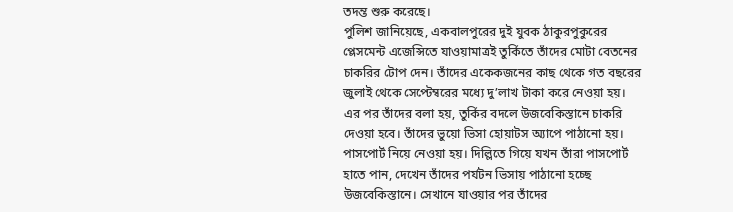তদন্ত শুরু করেছে।
পুলিশ জানিয়েছে, একবালপুরের দুই যুবক ঠাকুরপুকুরের প্লেসমেন্ট এজেন্সিতে যাওয়ামাত্রই তুর্কিতে তাঁদের মোটা বেতনের চাকরির টোপ দেন। তাঁদের একেকজনের কাছ থেকে গত বছরের জুলাই থেকে সেপ্টেম্বরের মধ্যে দু’লাখ টাকা করে নেওয়া হয়। এর পর তাঁদের বলা হয়, তুর্কির বদলে উজবেকিস্তানে চাকরি দেওয়া হবে। তাঁদের ভুয়ো ভিসা হোয়াটস অ্যাপে পাঠানো হয়। পাসপোর্ট নিয়ে নেওয়া হয়। দিল্লিতে গিয়ে যখন তাঁরা পাসপোর্ট হাতে পান, দেখেন তাঁদের পর্যটন ভিসায় পাঠানো হচ্ছে উজবেকিস্তানে। সেখানে যাওয়ার পর তাঁদের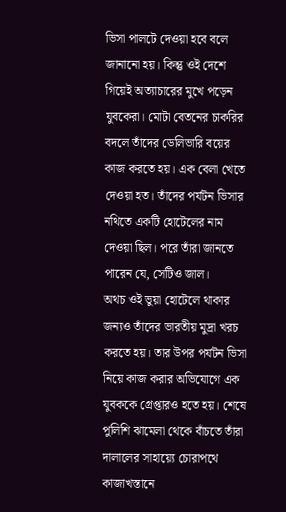ভিসা পালটে দেওয়া হবে বলে জানানো হয়। কিন্তু ওই দেশে গিয়েই অত্যাচারের মুখে পড়েন যুবকেরা। মোটা বেতনের চাকরির বদলে তাঁদের ডেলিভারি বয়ের কাজ করতে হয়। এক বেলা খেতে দেওয়া হত। তাঁদের পর্যটন ভিসার নথিতে একটি হোটেলের নাম দেওয়া ছিল। পরে তাঁরা জানতে পারেন যে, সেটিও জাল।
অথচ ওই ভুয়া হোটেলে থাকার জন্যও তাঁদের ভারতীয় মুদ্রা খরচ করতে হয়। তার উপর পর্যটন ভিসা নিয়ে কাজ করার অভিযোগে এক যুবককে গ্রেপ্তারও হতে হয়। শেষে পুলিশি ঝামেলা থেকে বাঁচতে তাঁরা দালালের সাহায়্যে চোরাপথে কাজাখস্তানে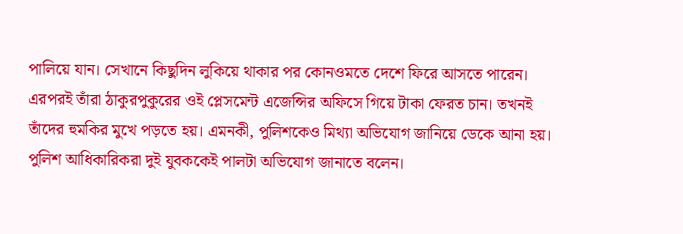পালিয়ে যান। সেখানে কিছুদিন লুকিয়ে থাকার পর কোনওমতে দেশে ফিরে আসতে পারেন। এরপরই তাঁরা ঠাকুরপুকুরের ওই প্লেসমেন্ট এজেন্সির অফিসে গিয়ে টাকা ফেরত চান। তখনই তাঁদের হুমকির মুখে পড়তে হয়। এমনকী, পুলিশকেও মিথ্যা অভিযোগ জানিয়ে ডেকে আনা হয়। পুলিশ আধিকারিকরা দুই যুবককেই পালটা অভিযোগ জানাতে বলেন।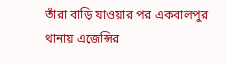তাঁরা বাড়ি যাওয়ার পর একবালপুর থানায় এজেন্সির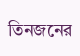তিনজনের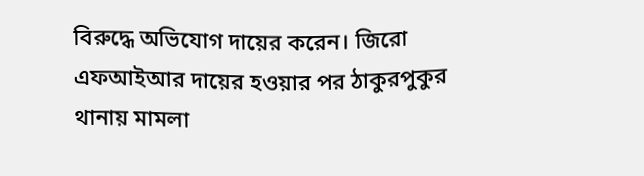বিরুদ্ধে অভিযোগ দায়ের করেন। জিরো এফআইআর দায়ের হওয়ার পর ঠাকুরপুকুর থানায় মামলা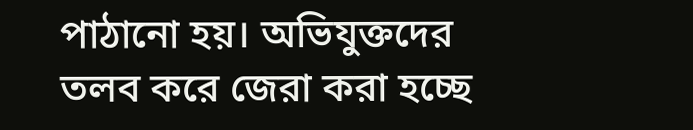পাঠানো হয়। অভিযুক্তদের তলব করে জেরা করা হচ্ছে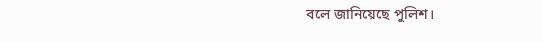বলে জানিয়েছে পুলিশ।